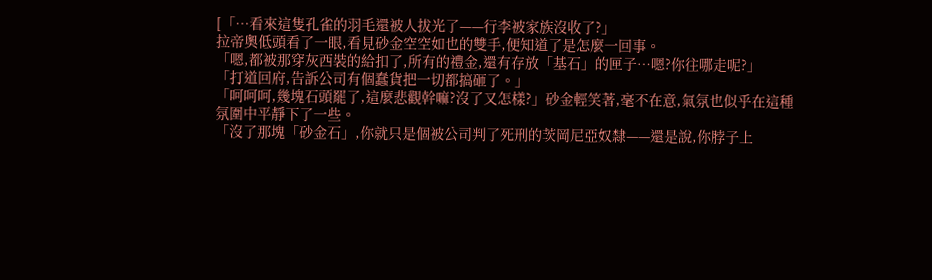[「…看來這隻孔雀的羽毛還被人拔光了——行李被家族沒收了?」
拉帝奧低頭看了一眼,看見砂金空空如也的雙手,便知道了是怎麼一回事。
「嗯,都被那穿灰西裝的給扣了,所有的禮金,還有存放「基石」的匣子…嗯?你往哪走呢?」
「打道回府,告訴公司有個蠢貨把一切都搞砸了。」
「呵呵呵,幾塊石頭罷了,這麼悲觀幹嘛?沒了又怎樣?」砂金輕笑著,毫不在意,氣氛也似乎在這種氛圍中平靜下了一些。
「沒了那塊「砂金石」,你就只是個被公司判了死刑的茨岡尼亞奴隸——還是說,你脖子上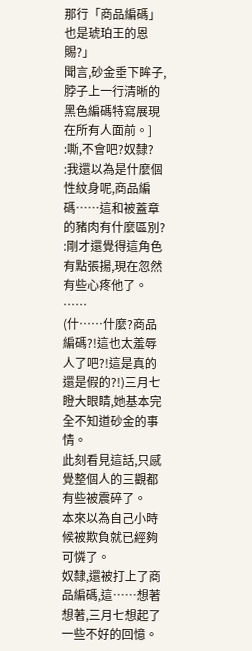那行「商品編碼」也是琥珀王的恩賜?」
聞言,砂金垂下眸子,脖子上一行清晰的黑色編碼特寫展現在所有人面前。]
:嘶,不會吧?奴隸?
:我還以為是什麼個性紋身呢,商品編碼……這和被蓋章的豬肉有什麼區別?
:剛才還覺得這角色有點張揚,現在忽然有些心疼他了。
……
(什……什麼?商品編碼?!這也太羞辱人了吧?!這是真的還是假的?!)三月七瞪大眼睛,她基本完全不知道砂金的事情。
此刻看見這話,只感覺整個人的三觀都有些被震碎了。
本來以為自己小時候被欺負就已經夠可憐了。
奴隸,還被打上了商品編碼,這……想著想著,三月七想起了一些不好的回憶。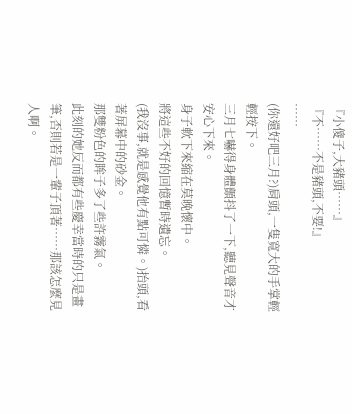『小傻子,大豬頭……』
『不……不是豬頭,不要!』
……
(你還好吧三月?)肩頭,一隻寬大的手掌輕輕按下。
三月七嚇得身體顫抖了一下,聽見聲音才安心下來。
身子軟下來縮在莫晚懷中。
將這些不好的回憶暫時遺忘。
(我沒事,就是感覺他有點可憐。)抬頭,看著屏幕中的砂金。
那雙粉色的眸子多了些許霧氣。
此刻的她反而都有些慶幸當時的只是畫筆,否則若是一輩子頂著……那該怎麼見人啊。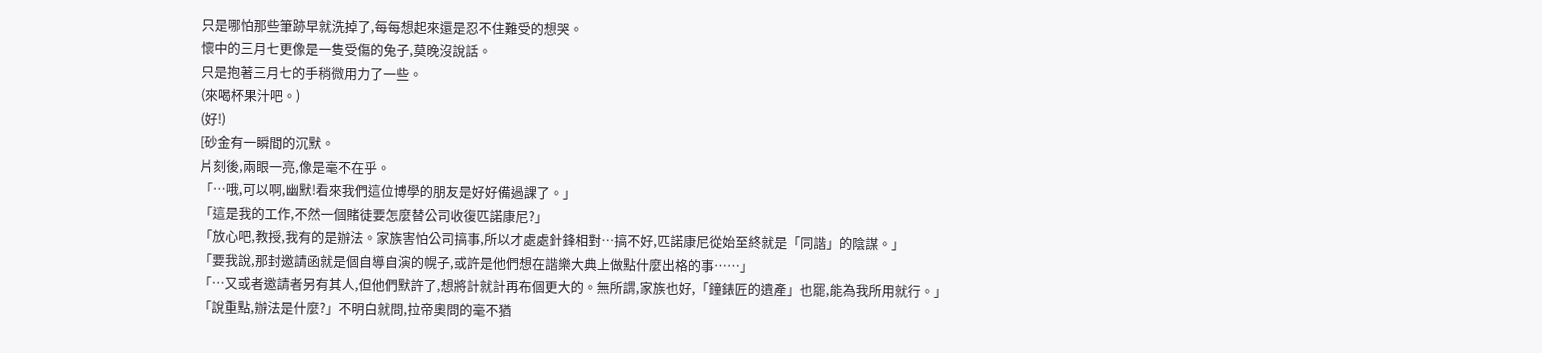只是哪怕那些筆跡早就洗掉了,每每想起來還是忍不住難受的想哭。
懷中的三月七更像是一隻受傷的兔子,莫晚沒說話。
只是抱著三月七的手稍微用力了一些。
(來喝杯果汁吧。)
(好!)
[砂金有一瞬間的沉默。
片刻後,兩眼一亮,像是毫不在乎。
「…哦,可以啊,幽默!看來我們這位博學的朋友是好好備過課了。」
「這是我的工作,不然一個賭徒要怎麼替公司收復匹諾康尼?」
「放心吧,教授,我有的是辦法。家族害怕公司搞事,所以才處處針鋒相對…搞不好,匹諾康尼從始至終就是「同諧」的陰謀。」
「要我說,那封邀請函就是個自導自演的幌子,或許是他們想在諧樂大典上做點什麼出格的事……」
「…又或者邀請者另有其人,但他們默許了,想將計就計再布個更大的。無所謂,家族也好,「鐘錶匠的遺產」也罷,能為我所用就行。」
「說重點,辦法是什麼?」不明白就問,拉帝奧問的毫不猶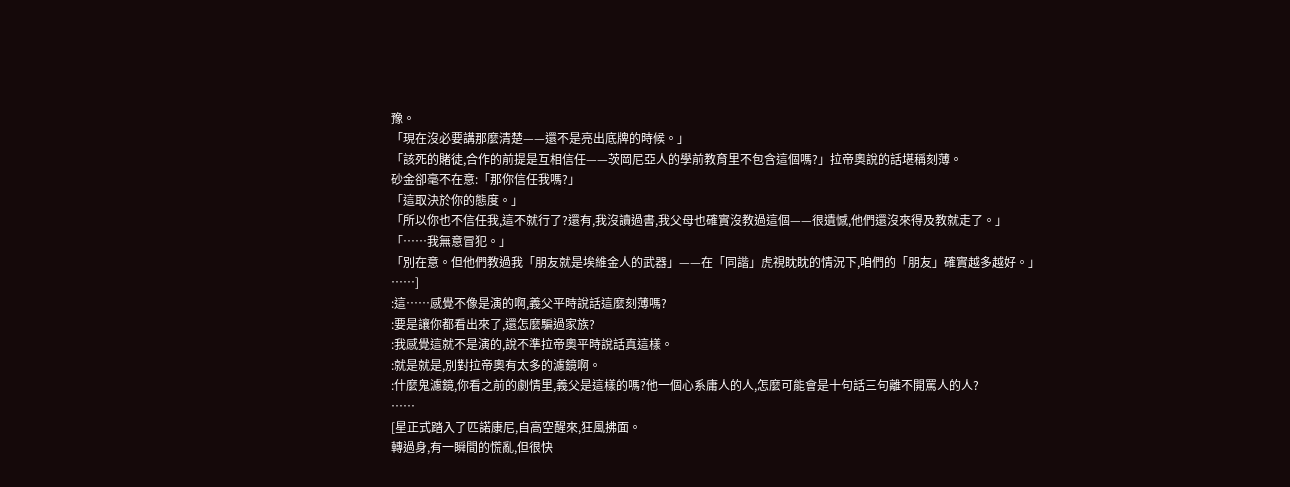豫。
「現在沒必要講那麼清楚——還不是亮出底牌的時候。」
「該死的賭徒,合作的前提是互相信任——茨岡尼亞人的學前教育里不包含這個嗎?」拉帝奧說的話堪稱刻薄。
砂金卻毫不在意:「那你信任我嗎?」
「這取決於你的態度。」
「所以你也不信任我,這不就行了?還有,我沒讀過書,我父母也確實沒教過這個——很遺憾,他們還沒來得及教就走了。」
「……我無意冒犯。」
「別在意。但他們教過我「朋友就是埃維金人的武器」——在「同諧」虎視眈眈的情況下,咱們的「朋友」確實越多越好。」
……]
:這……感覺不像是演的啊,義父平時說話這麼刻薄嗎?
:要是讓你都看出來了,還怎麼騙過家族?
:我感覺這就不是演的,說不準拉帝奧平時說話真這樣。
:就是就是,別對拉帝奧有太多的濾鏡啊。
:什麼鬼濾鏡,你看之前的劇情里,義父是這樣的嗎?他一個心系庸人的人,怎麼可能會是十句話三句離不開罵人的人?
……
[星正式踏入了匹諾康尼,自高空醒來,狂風拂面。
轉過身,有一瞬間的慌亂,但很快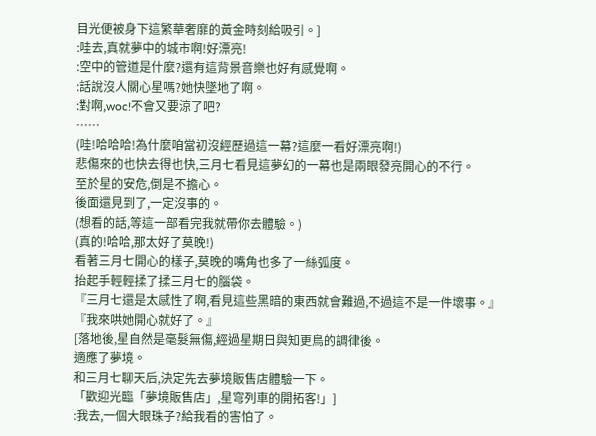目光便被身下這繁華奢靡的黃金時刻給吸引。]
:哇去,真就夢中的城市啊!好漂亮!
:空中的管道是什麼?還有這背景音樂也好有感覺啊。
:話說沒人關心星嗎?她快墜地了啊。
:對啊,woc!不會又要涼了吧?
……
(哇!哈哈哈!為什麼咱當初沒經歷過這一幕?這麼一看好漂亮啊!)
悲傷來的也快去得也快,三月七看見這夢幻的一幕也是兩眼發亮開心的不行。
至於星的安危,倒是不擔心。
後面還見到了,一定沒事的。
(想看的話,等這一部看完我就帶你去體驗。)
(真的!哈哈,那太好了莫晚!)
看著三月七開心的樣子,莫晚的嘴角也多了一絲弧度。
抬起手輕輕揉了揉三月七的腦袋。
『三月七還是太感性了啊,看見這些黑暗的東西就會難過,不過這不是一件壞事。』
『我來哄她開心就好了。』
[落地後,星自然是毫髮無傷,經過星期日與知更鳥的調律後。
適應了夢境。
和三月七聊天后,決定先去夢境販售店體驗一下。
「歡迎光臨「夢境販售店」,星穹列車的開拓客!」]
:我去,一個大眼珠子?給我看的害怕了。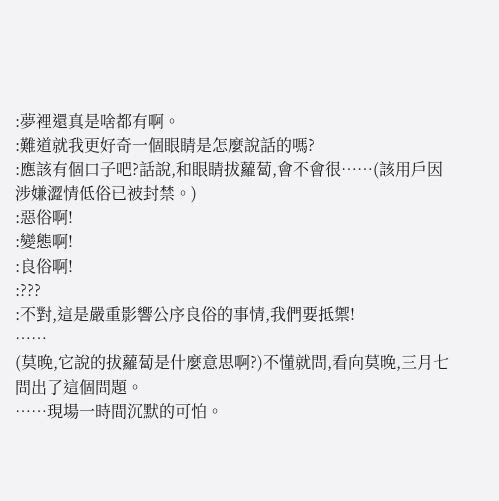:夢裡還真是啥都有啊。
:難道就我更好奇一個眼睛是怎麼說話的嗎?
:應該有個口子吧?話說,和眼睛拔蘿蔔,會不會很……(該用戶因涉嫌澀情低俗已被封禁。)
:惡俗啊!
:變態啊!
:良俗啊!
:???
:不對,這是嚴重影響公序良俗的事情,我們要抵禦!
……
(莫晚,它說的拔蘿蔔是什麼意思啊?)不懂就問,看向莫晚,三月七問出了這個問題。
……現場一時間沉默的可怕。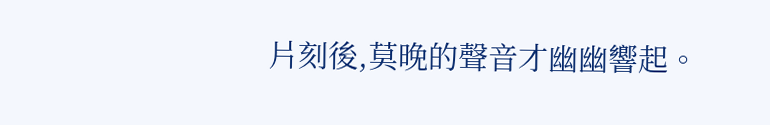片刻後,莫晚的聲音才幽幽響起。